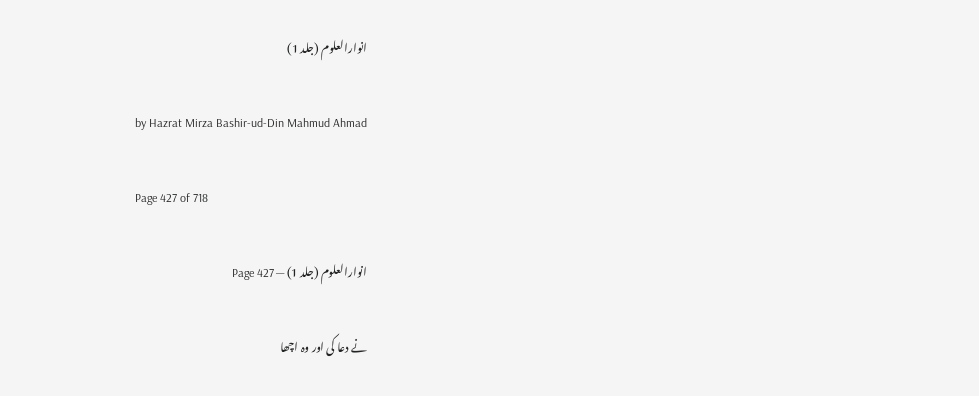انوارالعلوم (جلد 1)

by Hazrat Mirza Bashir-ud-Din Mahmud Ahmad

Page 427 of 718

انوارالعلوم (جلد 1) — Page 427

نے دعا کی اور وہ اچھا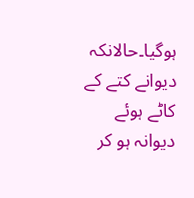ہوگیا۔حالانکہ دیوانے کتے کے کاٹے ہوئے دیوانہ ہو کر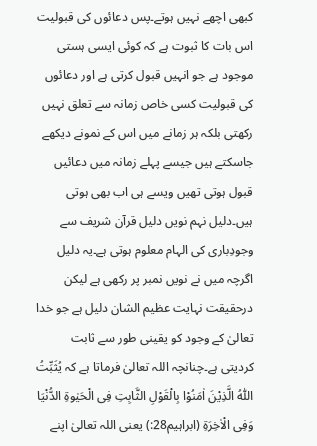کبھی اچھے نہیں ہوتے۔پس دعائوں کی قبولیت اس بات کا ثبوت ہے کہ کوئی ایسی ہستی موجود ہے جو انہیں قبول کرتی ہے اور دعائوں کی قبولیت کسی خاص زمانہ سے تعلق نہیں رکھتی بلکہ ہر زمانے میں اس کے نمونے دیکھے جاسکتے ہیں جیسے پہلے زمانہ میں دعائیں قبول ہوتی تھیں ویسے ہی اب بھی ہوتی ہیں۔دلیل نہم نویں دلیل قرآن شریف سے وجودِباری کی الہام معلوم ہوتی ہے۔یہ دلیل اگرچہ میں نے نویں نمبر پر رکھی ہے لیکن درحقیقت نہایت عظیم الشان دلیل ہے جو خدا تعالیٰ کے وجود کو یقینی طور سے ثابت کردیتی ہے۔چنانچہ اللہ تعالیٰ فرماتا ہے کہ یُثَبِّتُ اللّٰہُ الَّذِیْنَ اٰمَنُوْا بِالْقَوْلِ الثَّابِتِ فِی الْحَیٰوۃِ الدُّنْیَا وَفِی الْاٰخِرَۃِ (ابراہیم28:) یعنی اللہ تعالیٰ اپنے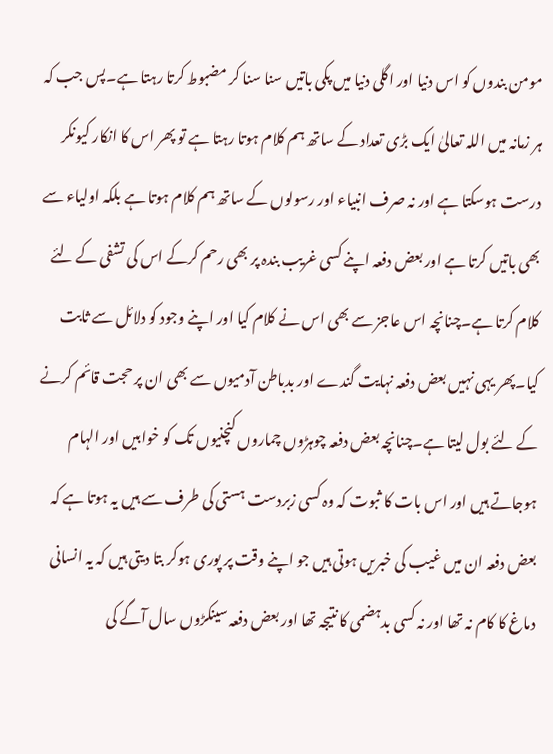مومن بندوں کو اس دنیا اور اگلی دنیا میں پکی باتیں سنا سنا کر مضبوط کرتا رہتا ہے۔پس جب کہ ہر زمانہ میں اللہ تعالیٰ ایک بڑی تعداد کے ساتھ ہم کلام ہوتا رہتا ہے تو پھر اس کا انکار کیونکر درست ہوسکتا ہے اور نہ صرف انبیاء اور رسولوں کے ساتھ ہم کلام ہوتا ہے بلکہ اولیاء سے بھی باتیں کرتا ہے اور بعض دفعہ اپنے کسی غریب بندہ پر بھی رحم کرکے اس کی تشفی کے لئے کلام کرتا ہے۔چنانچہ اس عاجز سے بھی اس نے کلام کیا اور اپنے وجود کو دلائل سے ثابت کیا۔پھر یہی نہیں بعض دفعہ نہایت گندے اور بدباطن آدمیوں سے بھی ان پر حجت قائم کرنے کے لئے بول لیتا ہے۔چنانچہ بعض دفعہ چوہڑوں چماروں کنچنیوں تک کو خوابیں اور الہام ہوجاتے ہیں اور اس بات کا ثبوت کہ وہ کسی زبردست ہستی کی طرف سے ہیں یہ ہوتا ہے کہ بعض دفعہ ان میں غیب کی خبریں ہوتی ہیں جو اپنے وقت پر پوری ہوکر بتا دیتی ہیں کہ یہ انسانی دماغ کا کام نہ تھا اور نہ کسی بدہضمی کا نتیجہ تھا اور بعض دفعہ سینکڑوں سال آگے کی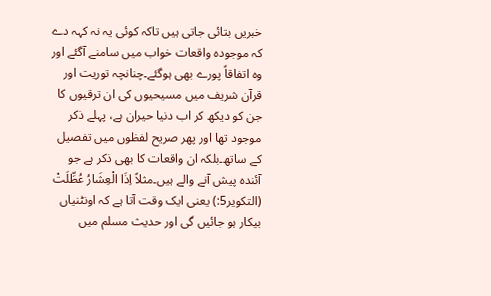خبریں بتائی جاتی ہیں تاکہ کوئی یہ نہ کہہ دے کہ موجودہ واقعات خواب میں سامنے آگئے اور وہ اتفاقاً پورے بھی ہوگئے۔چنانچہ توریت اور قرآن شریف میں مسیحیوں کی ان ترقیوں کا جن کو دیکھ کر اب دنیا حیران ہے، پہلے ذکر موجود تھا اور پھر صریح لفظوں میں تفصیل کے ساتھ۔بلکہ ان واقعات کا بھی ذکر ہے جو آئندہ پیش آنے والے ہیں۔مثلاً اِذَا الْعِشَارُ عُطِّلَتْ (التکویر5:) یعنی ایک وقت آتا ہے کہ اونٹنیاں بیکار ہو جائیں گی اور حدیث مسلم میں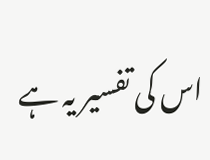اس کی تفسیر یہ ہے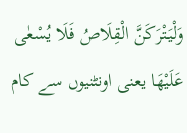وَلْیَتْرَکَنَّ الْقِلَاصُ فَلَا یُسْعٰی عَلَیْھَا یعنی اونٹنیوں سے کام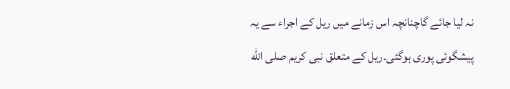نہ لیا جائے گاچنانچہ اس زمانے میں ریل کے اجراء سے یہ پیشگوئی پوری ہوگئی۔ریل کے متعلق نبی کریم صلى الله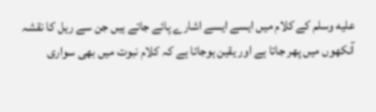عليه وسلم کے کلام میں ایسے ایسے اشارے پائے جاتے ہیں جن سے ریل کا نقشہ آنکھوں میں پھر جاتا ہے اور یقین ہوجاتا ہے کہ کلام نبوت میں بھی سواری